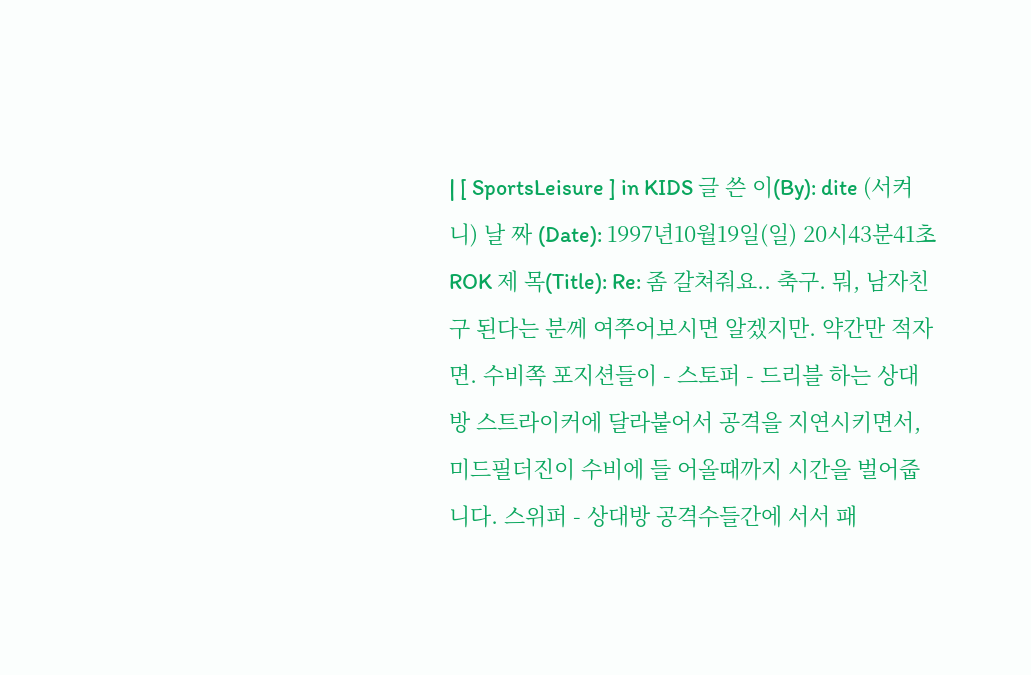| [ SportsLeisure ] in KIDS 글 쓴 이(By): dite (서켜니) 날 짜 (Date): 1997년10월19일(일) 20시43분41초 ROK 제 목(Title): Re: 좀 갈쳐줘요.. 축구. 뭐, 남자친구 된다는 분께 여쭈어보시면 알겠지만. 약간만 적자면. 수비쪽 포지션들이 - 스토퍼 - 드리블 하는 상대방 스트라이커에 달라붙어서 공격을 지연시키면서, 미드필더진이 수비에 들 어올때까지 시간을 벌어줍니다. 스위퍼 - 상대방 공격수들간에 서서 패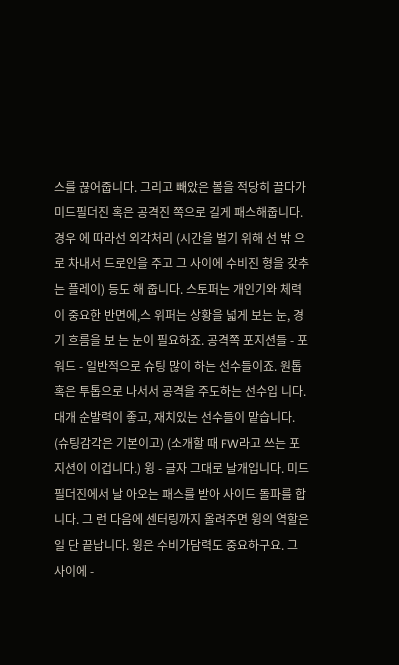스를 끊어줍니다. 그리고 빼았은 볼을 적당히 끌다가 미드필더진 혹은 공격진 쪽으로 길게 패스해줍니다. 경우 에 따라선 외각처리 (시간을 벌기 위해 선 밖 으로 차내서 드로인을 주고 그 사이에 수비진 형을 갖추는 플레이) 등도 해 줍니다. 스토퍼는 개인기와 체력이 중요한 반면에,스 위퍼는 상황을 넓게 보는 눈, 경기 흐름을 보 는 눈이 필요하죠. 공격쪽 포지션들 - 포워드 - 일반적으로 슈팅 많이 하는 선수들이죠. 원톱 혹은 투톱으로 나서서 공격을 주도하는 선수입 니다. 대개 순발력이 좋고, 재치있는 선수들이 맡습니다. (슈팅감각은 기본이고) (소개할 때 FW라고 쓰는 포지션이 이겁니다.) 윙 - 글자 그대로 날개입니다. 미드필더진에서 날 아오는 패스를 받아 사이드 돌파를 합니다. 그 런 다음에 센터링까지 올려주면 윙의 역할은 일 단 끝납니다. 윙은 수비가담력도 중요하구요. 그 사이에 -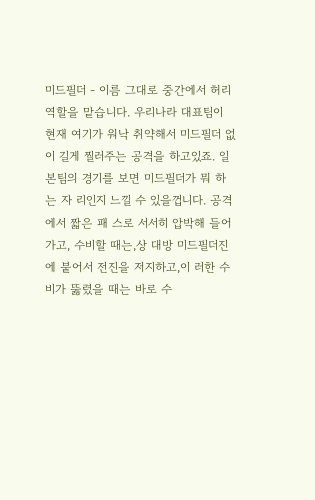미드필더 - 이름 그대로 중간에서 허리 역할을 맡습니다. 우리나라 대표팀이 현재 여기가 워낙 취약해서 미드필더 없이 길게 찔러주는 공격을 하고있죠. 일본팀의 경기를 보면 미드필더가 뭐 하는 자 리인지 느낄 수 있을껍니다. 공격에서 짧은 패 스로 서서히 압박해 들어가고, 수비할 때는,상 대방 미드필더진에 붙어서 전진을 저지하고,이 러한 수비가 뚫렸을 때는 바로 수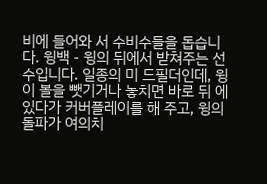비에 들어와 서 수비수들을 돕습니다. 윙백 - 윙의 뒤에서 받쳐주는 선수입니다. 일종의 미 드필더인데, 윙이 볼을 뺏기거나 놓치면 바로 뒤 에 있다가 커버플레이를 해 주고, 윙의 돌파가 여의치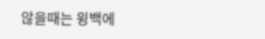않을때는 윙백에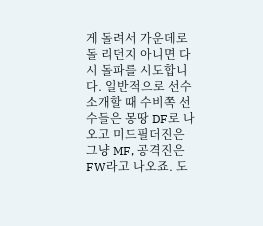게 돌려서 가운데로 돌 리던지 아니면 다시 돌파를 시도합니다. 일반적으로 선수 소개할 때 수비쪽 선수들은 몽땅 DF로 나 오고 미드필더진은 그냥 MF, 공격진은 FW라고 나오죠. 도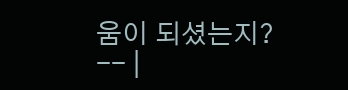움이 되셨는지? -- |